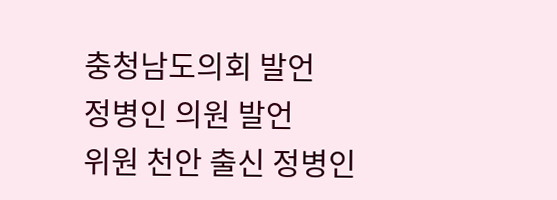충청남도의회 발언
정병인 의원 발언
위원 천안 출신 정병인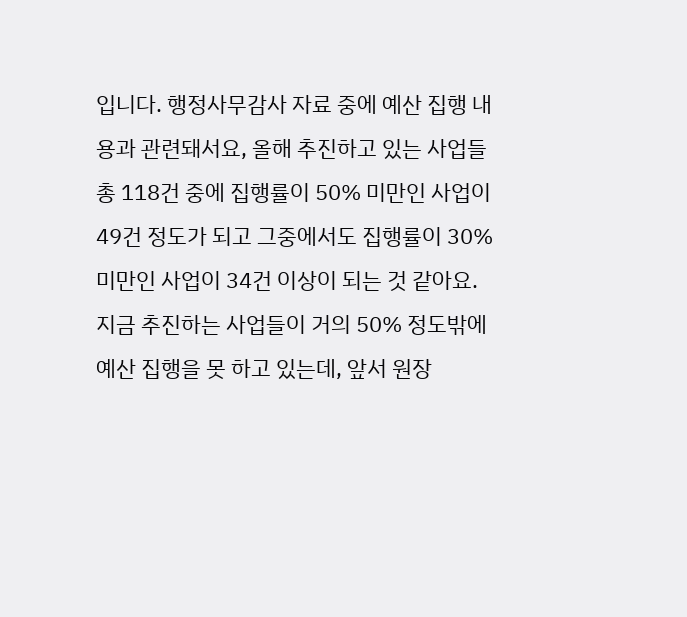입니다. 행정사무감사 자료 중에 예산 집행 내용과 관련돼서요, 올해 추진하고 있는 사업들 총 118건 중에 집행률이 50% 미만인 사업이 49건 정도가 되고 그중에서도 집행률이 30% 미만인 사업이 34건 이상이 되는 것 같아요. 지금 추진하는 사업들이 거의 50% 정도밖에 예산 집행을 못 하고 있는데, 앞서 원장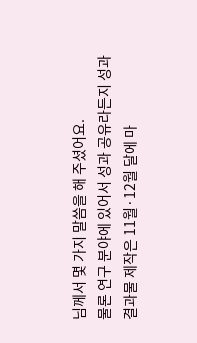님께서 몇 가지 말씀을 해 주셨어요.
물론 연구 분야에 있어서 성과 공유라든지 성과 결과물 제작은 11월·12월 달에 마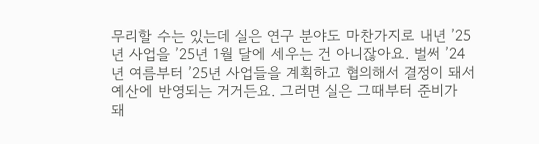무리할 수는 있는데 실은 연구 분야도 마찬가지로 내년 ’25년 사업을 ’25년 1월 달에 세우는 건 아니잖아요. 벌써 ’24년 여름부터 ’25년 사업들을 계획하고 협의해서 결정이 돼서 예산에 반영되는 거거든요. 그러면 실은 그때부터 준비가 돼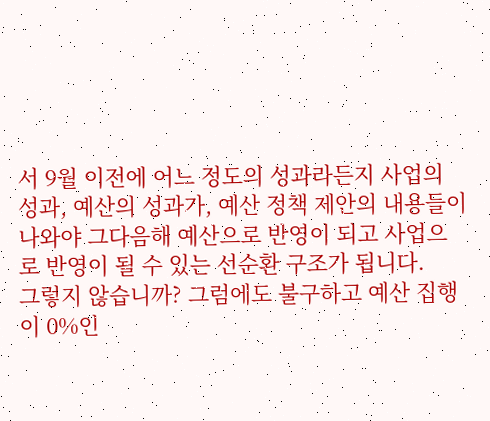서 9월 이전에 어느 정도의 성과라든지 사업의 성과, 예산의 성과가, 예산 정책 제안의 내용들이 나와야 그다음해 예산으로 반영이 되고 사업으로 반영이 될 수 있는 선순환 구조가 됩니다.
그렇지 않습니까? 그럼에도 불구하고 예산 집행이 0%인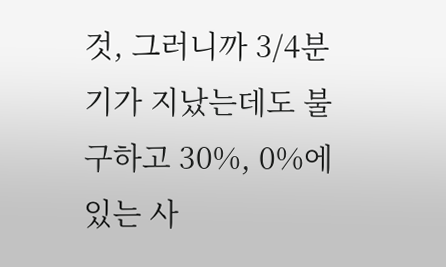것, 그러니까 3/4분기가 지났는데도 불구하고 30%, 0%에 있는 사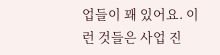업들이 꽤 있어요. 이런 것들은 사업 진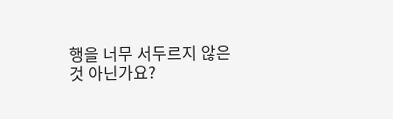행을 너무 서두르지 않은 것 아닌가요?